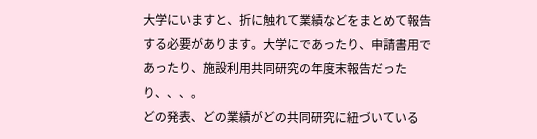大学にいますと、折に触れて業績などをまとめて報告する必要があります。大学にであったり、申請書用であったり、施設利用共同研究の年度末報告だったり、、、。
どの発表、どの業績がどの共同研究に紐づいている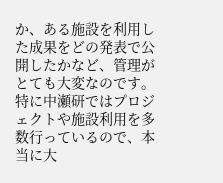か、ある施設を利用した成果をどの発表で公開したかなど、管理がとても大変なのです。特に中瀬研ではプロジェクトや施設利用を多数行っているので、本当に大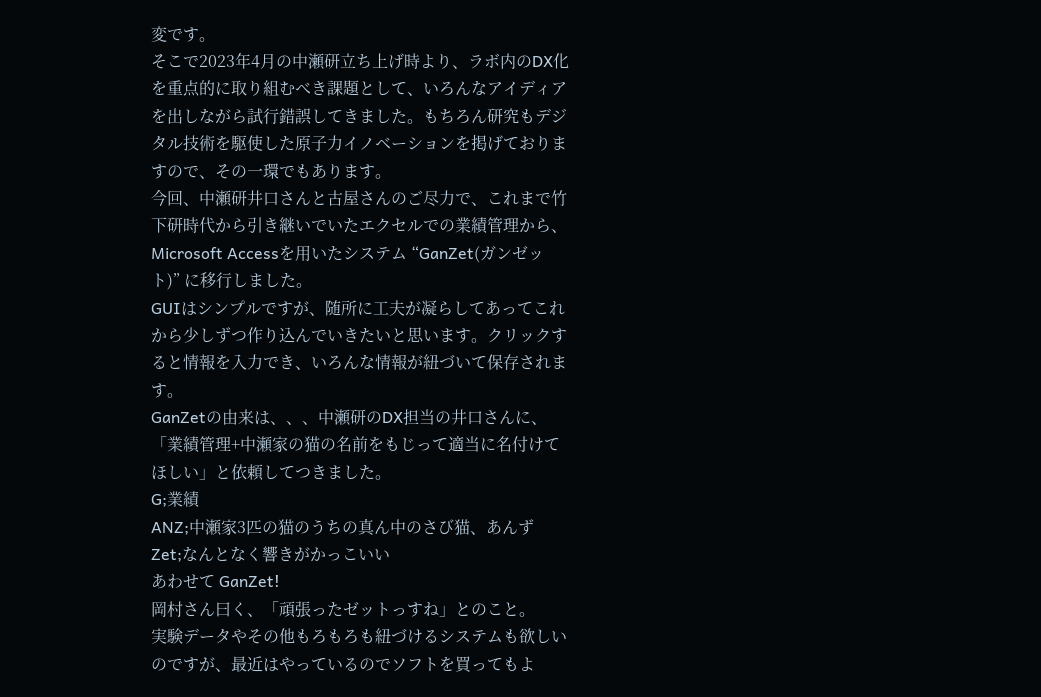変です。
そこで2023年4月の中瀬研立ち上げ時より、ラボ内のDX化を重点的に取り組むべき課題として、いろんなアイディアを出しながら試行錯誤してきました。もちろん研究もデジタル技術を駆使した原子力イノベーションを掲げておりますので、その一環でもあります。
今回、中瀬研井口さんと古屋さんのご尽力で、これまで竹下研時代から引き継いでいたエクセルでの業績管理から、Microsoft Accessを用いたシステム “GanZet(ガンゼット)” に移行しました。
GUIはシンプルですが、随所に工夫が凝らしてあってこれから少しずつ作り込んでいきたいと思います。クリックすると情報を入力でき、いろんな情報が紐づいて保存されます。
GanZetの由来は、、、中瀬研のDX担当の井口さんに、「業績管理+中瀬家の猫の名前をもじって適当に名付けてほしい」と依頼してつきました。
G;業績
ANZ;中瀬家3匹の猫のうちの真ん中のさび猫、あんず
Zet;なんとなく響きがかっこいい
あわせて GanZet!
岡村さん曰く、「頑張ったゼットっすね」とのこと。
実験データやその他もろもろも紐づけるシステムも欲しいのですが、最近はやっているのでソフトを買ってもよ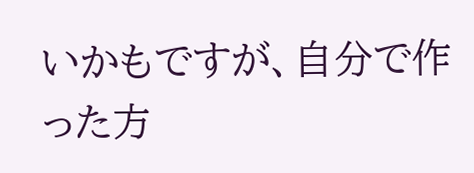いかもですが、自分で作った方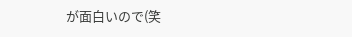が面白いので(笑